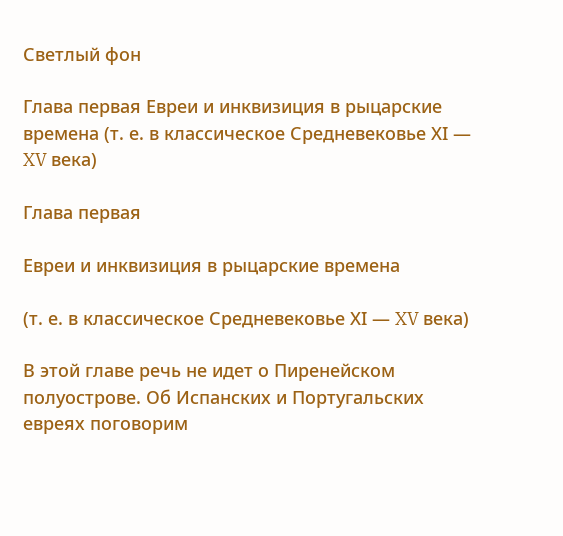Светлый фон

Глава первая Евреи и инквизиция в рыцарские времена (т. е. в классическое Средневековье ХI — XV века)

Глава первая

Евреи и инквизиция в рыцарские времена

(т. е. в классическое Средневековье ХI — XV века)

В этой главе речь не идет о Пиренейском полуострове. Об Испанских и Португальских евреях поговорим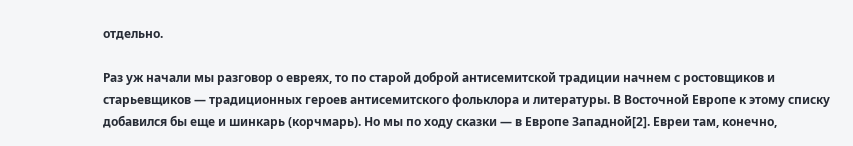отдельно.

Раз уж начали мы разговор о евреях, то по старой доброй антисемитской традиции начнем с ростовщиков и старьевщиков — традиционных героев антисемитского фольклора и литературы. В Восточной Европе к этому списку добавился бы еще и шинкарь (корчмарь). Но мы по ходу сказки — в Европе Западной[2]. Евреи там, конечно,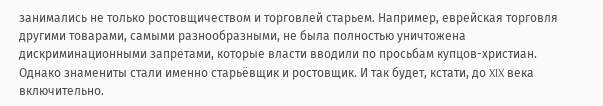занимались не только ростовщичеством и торговлей старьем. Например, еврейская торговля другими товарами, самыми разнообразными, не была полностью уничтожена дискриминационными запретами, которые власти вводили по просьбам купцов-христиан. Однако знамениты стали именно старьёвщик и ростовщик. И так будет, кстати, до XIX века включительно.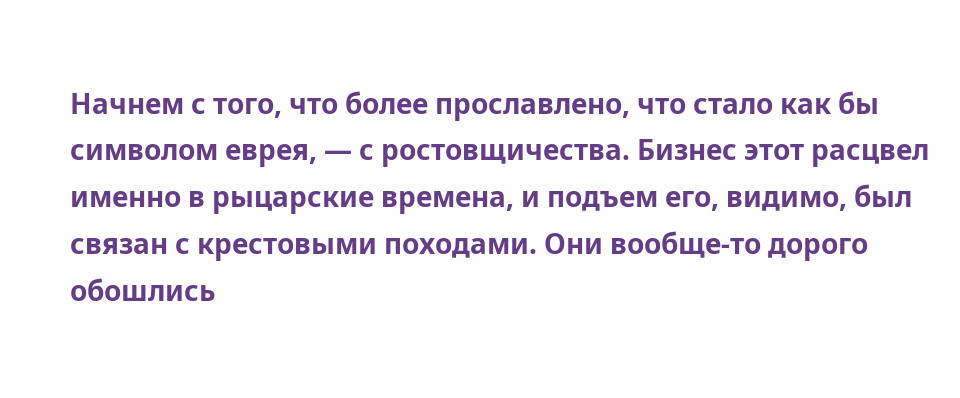Начнем с того, что более прославлено, что стало как бы символом еврея, — с ростовщичества. Бизнес этот расцвел именно в рыцарские времена, и подъем его, видимо, был связан с крестовыми походами. Они вообще-то дорого обошлись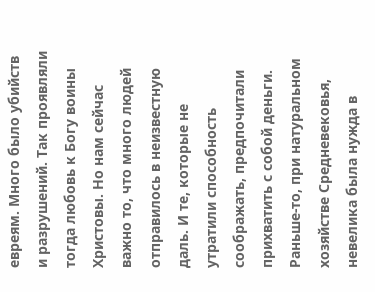евреям. Много было убийств и разрушений. Так проявляли тогда любовь к Богу воины Христовы. Но нам сейчас важно то, что много людей отправилось в неизвестную даль. И те, которые не утратили способность соображать, предпочитали прихватить с собой деньги. Раньше-то, при натуральном хозяйстве Средневековья, невелика была нужда в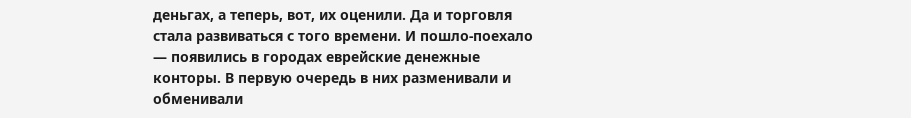деньгах, а теперь, вот, их оценили. Да и торговля стала развиваться с того времени. И пошло-поехало — появились в городах еврейские денежные конторы. В первую очередь в них разменивали и обменивали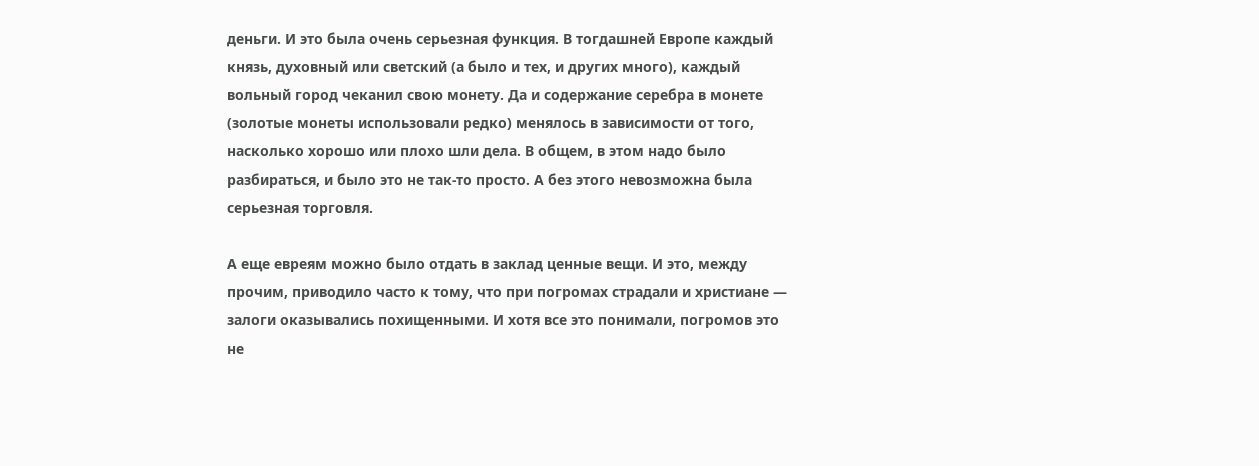деньги. И это была очень серьезная функция. В тогдашней Европе каждый князь, духовный или светский (а было и тех, и других много), каждый вольный город чеканил свою монету. Да и содержание серебра в монете (золотые монеты использовали редко) менялось в зависимости от того, насколько хорошо или плохо шли дела. В общем, в этом надо было разбираться, и было это не так-то просто. А без этого невозможна была серьезная торговля.

А еще евреям можно было отдать в заклад ценные вещи. И это, между прочим, приводило часто к тому, что при погромах страдали и христиане — залоги оказывались похищенными. И хотя все это понимали, погромов это не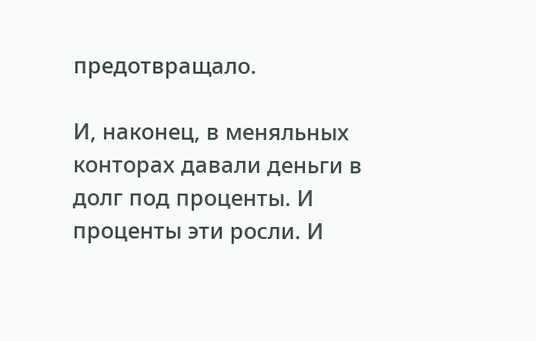предотвращало.

И, наконец, в меняльных конторах давали деньги в долг под проценты. И проценты эти росли. И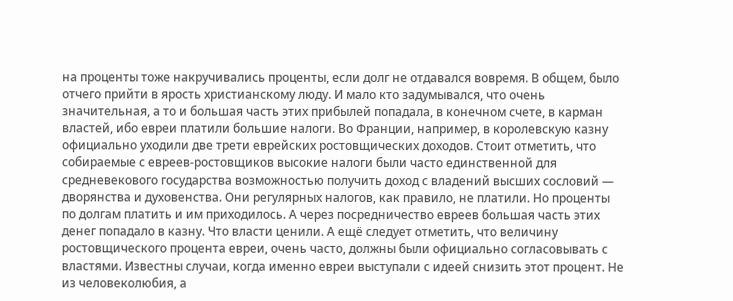на проценты тоже накручивались проценты, если долг не отдавался вовремя. В общем, было отчего прийти в ярость христианскому люду. И мало кто задумывался, что очень значительная, а то и большая часть этих прибылей попадала, в конечном счете, в карман властей, ибо евреи платили большие налоги. Во Франции, например, в королевскую казну официально уходили две трети еврейских ростовщических доходов. Стоит отметить, что собираемые с евреев-ростовщиков высокие налоги были часто единственной для средневекового государства возможностью получить доход с владений высших сословий — дворянства и духовенства. Они регулярных налогов, как правило, не платили. Но проценты по долгам платить и им приходилось. А через посредничество евреев большая часть этих денег попадало в казну. Что власти ценили. А ещё следует отметить, что величину ростовщического процента евреи, очень часто, должны были официально согласовывать с властями. Известны случаи, когда именно евреи выступали с идеей снизить этот процент. Не из человеколюбия, а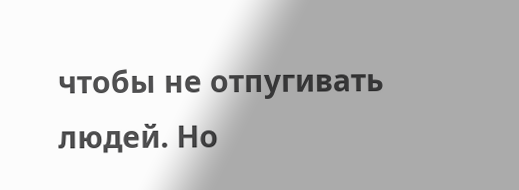чтобы не отпугивать людей. Но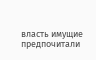власть имущие предпочитали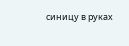синицу в руках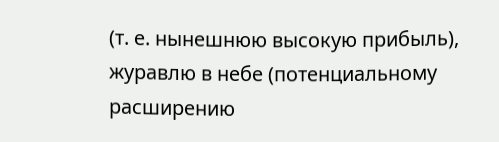(т. е. нынешнюю высокую прибыль), журавлю в небе (потенциальному расширению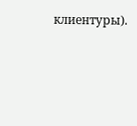клиентуры).